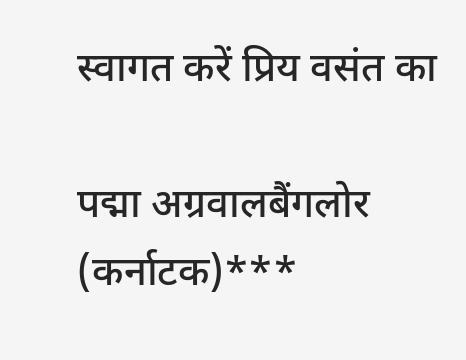स्वागत करें प्रिय वसंत का

पद्मा अग्रवालबैंगलोर (कर्नाटक)***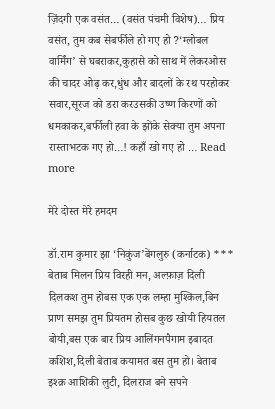ज़िंदगी एक वसंत… (वसंत पंचमी विशेष)… प्रिय वसंत, तुम कब सेबर्फीले हो गए हो ?‘ग्लोबल वार्मिंग’ से घबराकर,कुहासे को साथ में लेकरओस की चादर ओढ़ कर,धुंध और बादलों के रथ परहोकर सवार,सूरज को डरा करउसकी उष्ण किरणों को धमकाकर,बर्फीली हवा के झोंके सेक्या तुम अपना रास्ताभटक गए हो…! कहाँ खो गए हो … Read more

मेरे दोस्त मेरे हमदम

डॉ.राम कुमार झा ‘निकुंज’बेंगलुरु (कर्नाटक) *** बेताब मिलन प्रिय विरही मन, अल्फ़ाज़ दिली दिलकश तुम होबस एक एक लम्हा मुश्किल,बिन प्राण समझ तुम प्रियतम होसब कुछ खोयी हियतल बोयी,बस एक बार प्रिय आलिंगनपैगाम इबादत कशिश,दिली बेताब कयामत बस तुम हो। बेताब इश्क़ आशिकी लुटी, दिलराज बने सपने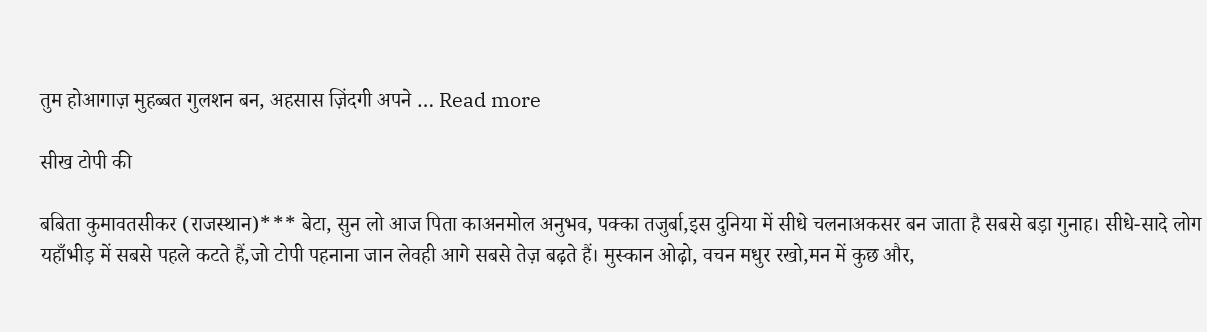तुम होआगाज़ मुहब्बत गुलशन बन, अहसास ज़िंदगी अपने … Read more

सीख टोपी की

बबिता कुमावतसीकर (राजस्थान)*** बेटा, सुन लो आज पिता काअनमोल अनुभव, पक्का तजुर्बा,इस दुनिया में सीधे चलनाअकसर बन जाता है सबसे बड़ा गुनाह। सीधे-सादे लोग यहाँभीड़ में सबसे पहले कटते हैं,जो टोपी पहनाना जान लेवही आगे सबसे तेज़ बढ़ते हैं। मुस्कान ओढ़ो, वचन मधुर रखो,मन में कुछ और,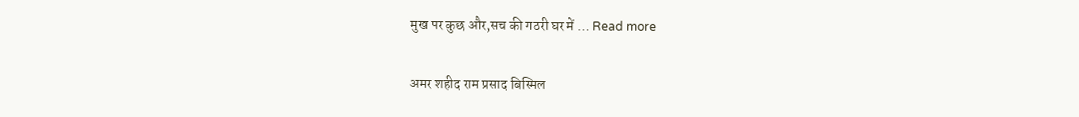मुख पर कुछ और,सच की गठरी घर में … Read more

अमर शहीद राम प्रसाद बिस्मिल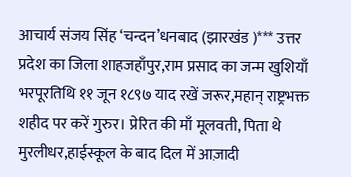आचार्य संजय सिंह ‘चन्दन’धनबाद (झारखंड )*** उत्तर प्रदेश का जिला शाहजहाँपुर,राम प्रसाद का जन्म खुशियाँ भरपूरतिथि ११ जून १८९७ याद रखें जरूर,महान् राष्ट्रभक्त शहीद पर करें गुरुर। प्रेरित की माँ मूलवती, पिता थे मुरलीधर,हाईस्कूल के बाद दिल में आज़ादी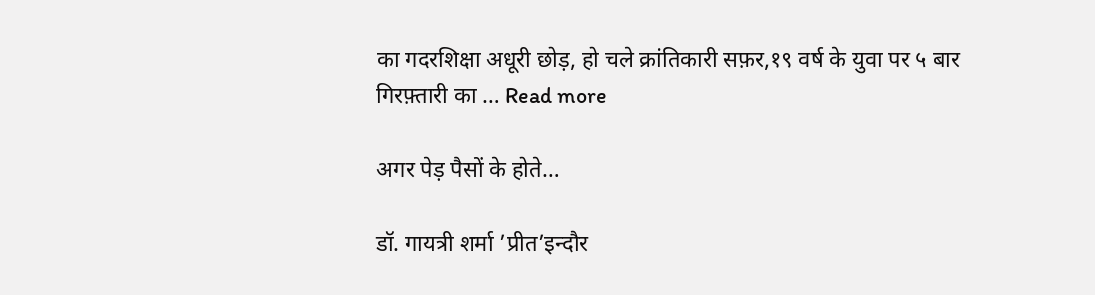का गदरशिक्षा अधूरी छोड़, हो चले क्रांतिकारी सफ़र,१९ वर्ष के युवा पर ५ बार गिरफ़्तारी का … Read more

अगर पेड़ पैसों के होते…

डॉ. गायत्री शर्मा ’प्रीत’इन्दौर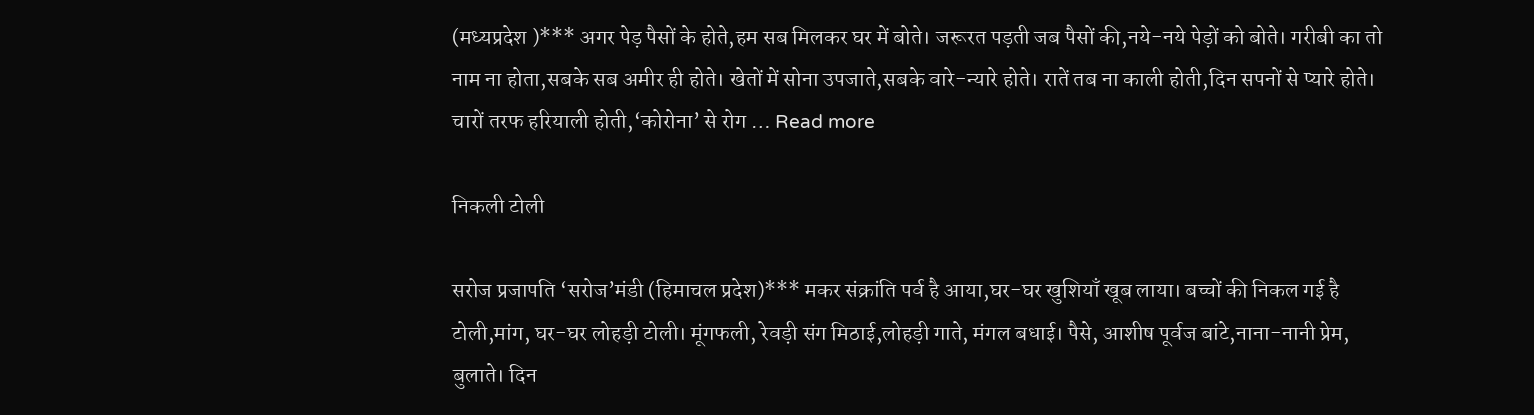(मध्यप्रदेश )*** अगर पेड़ पैसों के होते,हम सब मिलकर घर में बोते। जरूरत पड़ती जब पैसों की,नये-नये पेड़ों को बोते। गरीबी का तो नाम ना होता,सबके सब अमीर ही होते। खेतों में सोना उपजाते,सबके वारे-न्यारे होते। रातें तब ना काली होती,दिन सपनों से प्यारे होते। चारों तरफ हरियाली होती,‘कोरोना’ से रोग … Read more

निकली टोली

सरोज प्रजापति ‘सरोज’मंडी (हिमाचल प्रदेश)*** मकर संक्रांति पर्व है आया,घर-घर खुशियाँ खूब लाया। बच्चों की निकल गई है टोली,मांग, घर-घर लोहड़ी टोली। मूंगफली, रेवड़ी संग मिठाई,लोहड़ी गाते, मंगल बधाई। पैसे, आशीष पूर्वज बांटे,नाना-नानी प्रेम, बुलाते। दिन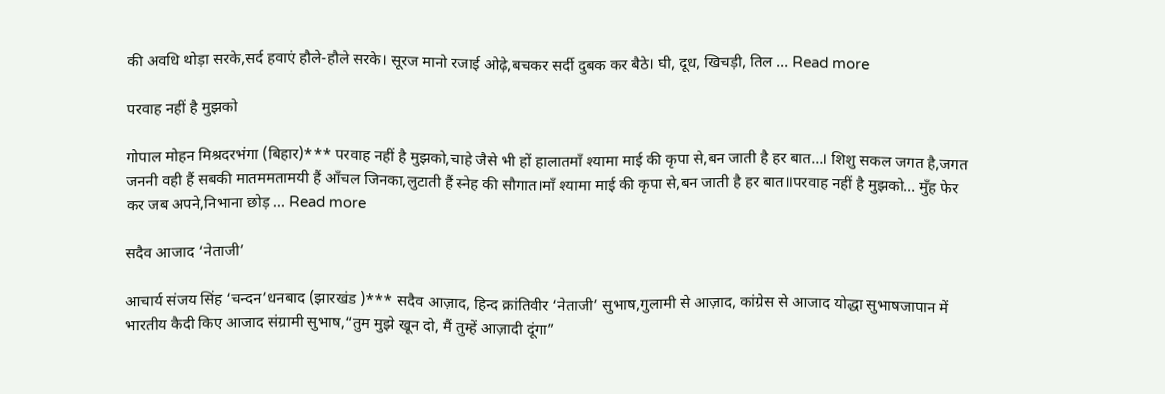की अवधि थोड़ा सरके,सर्द हवाएं हौले-हौले सरके। सूरज मानो रजाई ओढ़े,बचकर सर्दी दुबक कर बैठे। घी, दूध, खिचड़ी, तिल … Read more

परवाह नहीं है मुझको

गोपाल मोहन मिश्रदरभंगा (बिहार)*** परवाह नहीं है मुझको,चाहे जैसे भी हों हालातमाँ श्यामा माई की कृपा से,बन जाती है हर बात…। शिशु सकल जगत है,जगत जननी वही हैं सबकी मातममतामयी हैं आँचल जिनका,लुटाती हैं स्नेह की सौगात।माँ श्यामा माई की कृपा से,बन जाती है हर बात॥परवाह नहीं है मुझको… मुँह फेर कर जब अपने,निभाना छोड़ … Read more

सदैव आजाद ‘नेताजी’

आचार्य संजय सिंह ‘चन्दन’धनबाद (झारखंड )*** सदैव आज़ाद, हिन्द क्रांतिवीर ‘नेताजी’ सुभाष,गुलामी से आज़ाद, कांग्रेस से आजाद योद्धा सुभाषजापान में भारतीय कैदी किए आजाद संग्रामी सुभाष,“तुम मुझे खून दो, मैं तुम्हें आज़ादी दूंगा”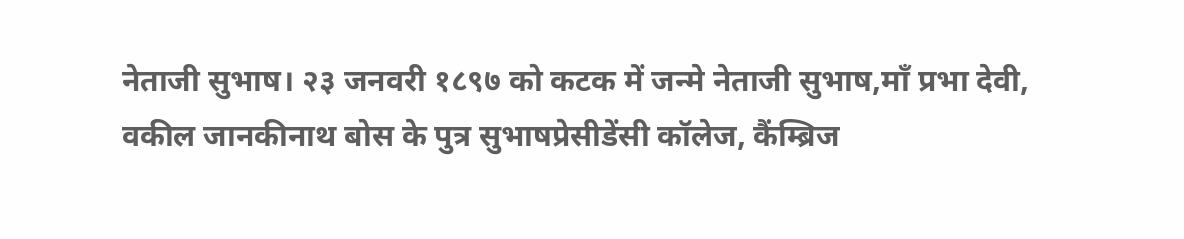नेताजी सुभाष। २३ जनवरी १८९७ को कटक में जन्मे नेताजी सुभाष,माँ प्रभा देवी, वकील जानकीनाथ बोस के पुत्र सुभाषप्रेसीडेंसी कॉलेज, कैंम्ब्रिज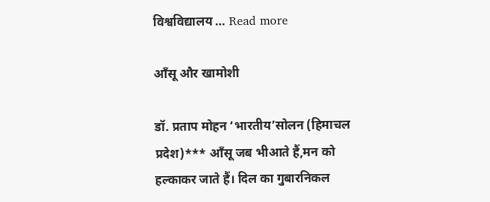विश्वविद्यालय … Read more

आँसू और खामोशी

डॉ. प्रताप मोहन ‘भारतीय’सोलन (हिमाचल प्रदेश)*** आँसू जब भीआते हैं,मन को हल्काकर जाते हैं। दिल का गुबारनिकल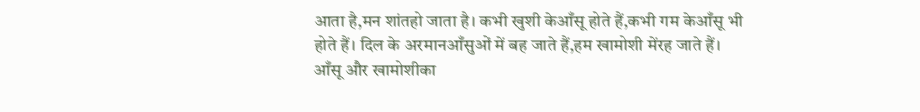आता है,मन शांतहो जाता है। कभी खुशी केआँसू होते हैं,कभी गम केआँसू भी होते हैं। दिल के अरमानआँसुओं में बह जाते हैं,हम खामोशी मेंरह जाते हैं। आँसू और खामोशीका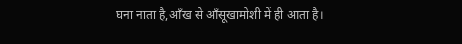घना नाता है,आँख से आँसूखामोशी में ही आता है।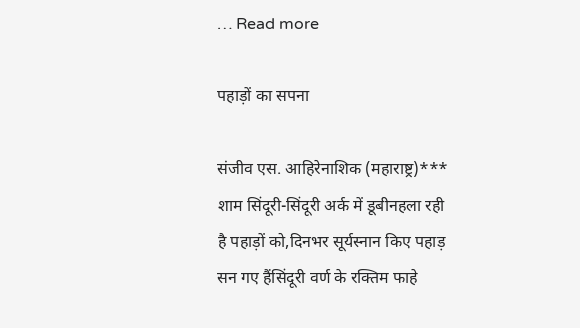… Read more

पहाड़ों का सपना

संजीव एस. आहिरेनाशिक (महाराष्ट्र)*** शाम सिंदूरी-सिंदूरी अर्क में डूबीनहला रही है पहाड़ों को,दिनभर सूर्यस्नान किए पहाड़ सन गए हैंसिंदूरी वर्ण के रक्तिम फाहे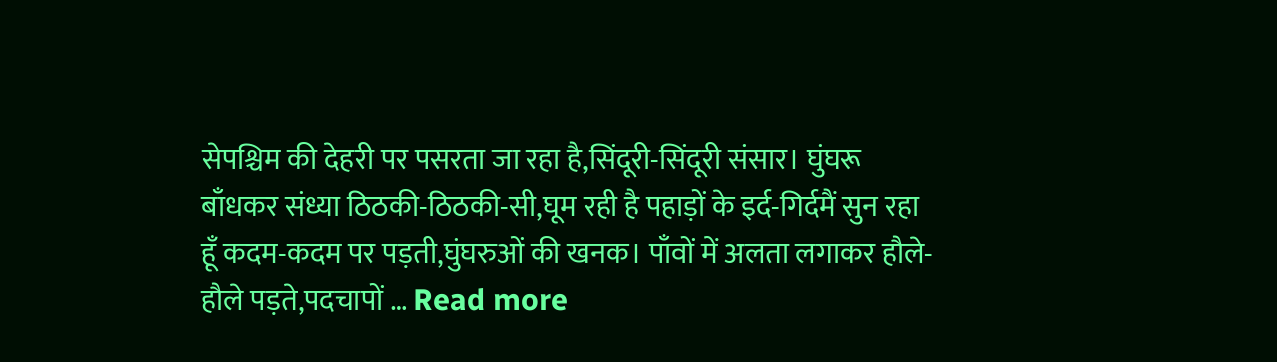सेपश्चिम की देहरी पर पसरता जा रहा है,सिंदूरी-सिंदूरी संसार। घुंघरू बाँधकर संध्या ठिठकी-ठिठकी-सी,घूम रही है पहाड़ों के इर्द-गिर्दमैं सुन रहा हूँ कदम-कदम पर पड़ती,घुंघरुओं की खनक। पाँवों में अलता लगाकर हौले-हौले पड़ते,पदचापों … Read more